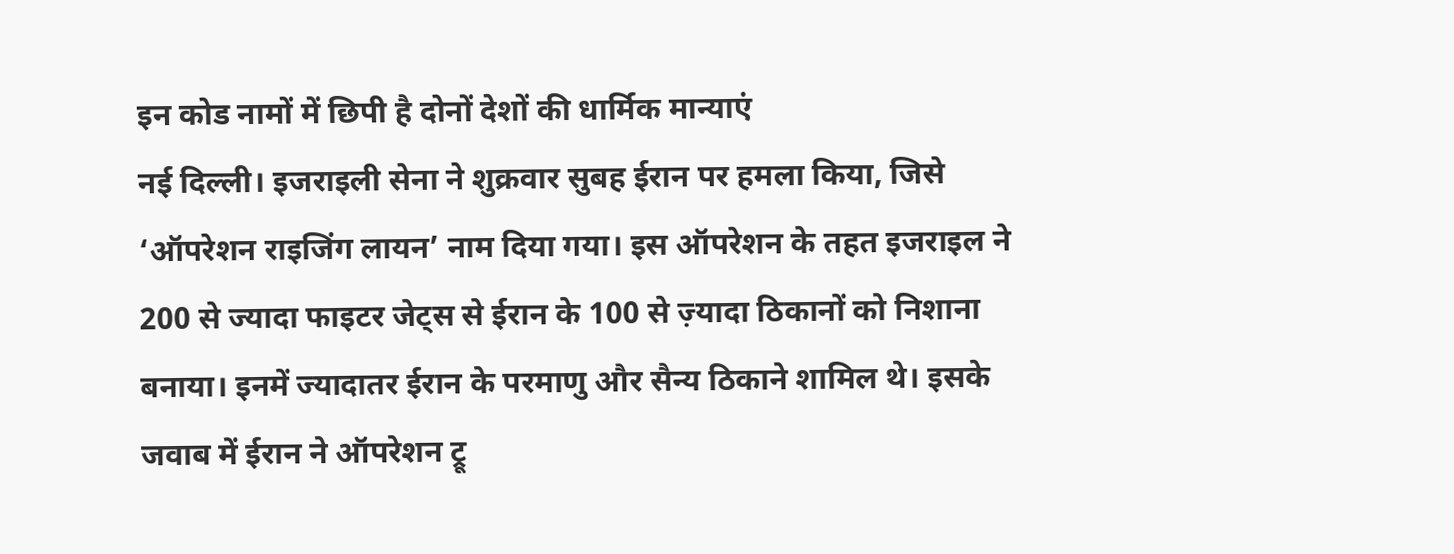इन कोड नामों में छिपी है दोनों देशों की धार्मिक मान्याएं
नई दिल्ली। इजराइली सेना ने शुक्रवार सुबह ईरान पर हमला किया, जिसे ‘ऑपरेशन राइजिंग लायन’ नाम दिया गया। इस ऑपरेशन के तहत इजराइल ने 200 से ज्यादा फाइटर जेट्स से ईरान के 100 से ज़्यादा ठिकानों को निशाना बनाया। इनमें ज्यादातर ईरान के परमाणु और सैन्य ठिकाने शामिल थे। इसके जवाब में ईरान ने ऑपरेशन ट्रू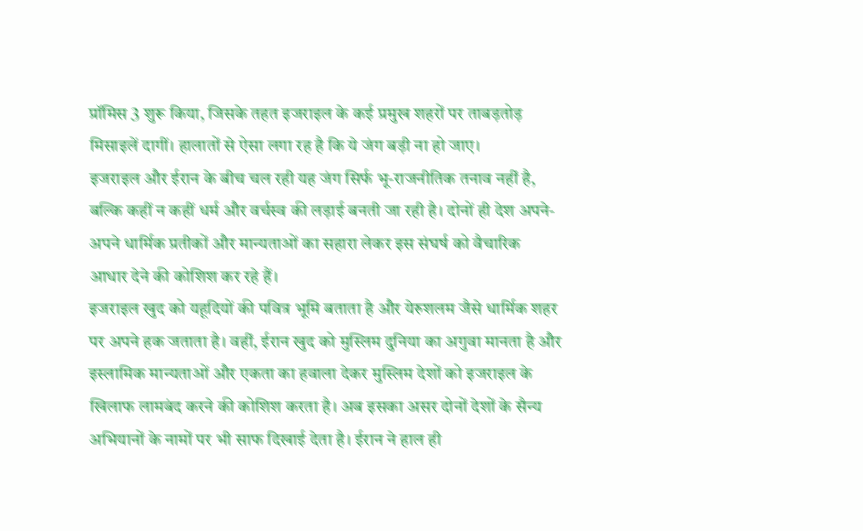प्रॉमिस 3 शुरू किया, जिसके तहत इजराइल के कई प्रमुख शहरों पर ताबड़तोड़ मिसाइलें दागीं। हालातों से ऐसा लगा रह है कि ये जंग बड़ी ना हो जाए।
इजराइल और ईरान के बीच चल रही यह जंग सिर्फ भू-राजनीतिक तनाव नहीं है, बल्कि कहीं न कहीं धर्म और वर्चस्व की लड़ाई बनती जा रही है। दोनों ही देश अपने-अपने धार्मिक प्रतीकों और मान्यताओं का सहारा लेकर इस संघर्ष को वैचारिक आधार देने की कोशिश कर रहे हैं।
इजराइल खुद को यहूदियों की पवित्र भूमि बताता है और येरुशलम जैसे धार्मिक शहर पर अपने हक जताता है। वहीं, ईरान खुद को मुस्लिम दुनिया का अगुवा मानता है और इस्लामिक मान्यताओं और एकता का हवाला देकर मुस्लिम देशों को इजराइल के खिलाफ लामबंद करने की कोशिश करता है। अब इसका असर दोनों देशों के सैन्य अभियानों के नामों पर भी साफ दिखाई देता है। ईरान ने हाल ही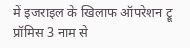में इजराइल के खिलाफ ऑपरेशन ट्रू प्रॉमिस 3 नाम से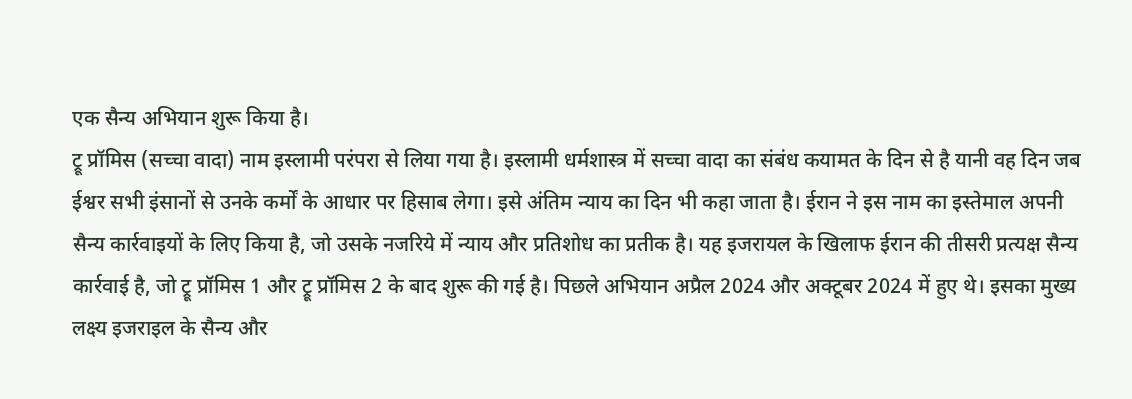एक सैन्य अभियान शुरू किया है।
ट्रू प्रॉमिस (सच्चा वादा) नाम इस्लामी परंपरा से लिया गया है। इस्लामी धर्मशास्त्र में सच्चा वादा का संबंध कयामत के दिन से है यानी वह दिन जब ईश्वर सभी इंसानों से उनके कर्मों के आधार पर हिसाब लेगा। इसे अंतिम न्याय का दिन भी कहा जाता है। ईरान ने इस नाम का इस्तेमाल अपनी सैन्य कार्रवाइयों के लिए किया है, जो उसके नजरिये में न्याय और प्रतिशोध का प्रतीक है। यह इजरायल के खिलाफ ईरान की तीसरी प्रत्यक्ष सैन्य कार्रवाई है, जो ट्रू प्रॉमिस 1 और ट्रू प्रॉमिस 2 के बाद शुरू की गई है। पिछले अभियान अप्रैल 2024 और अक्टूबर 2024 में हुए थे। इसका मुख्य लक्ष्य इजराइल के सैन्य और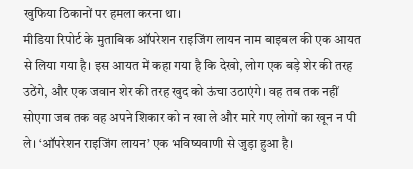खुफिया ठिकानों पर हमला करना था।
मीडिया रिपोर्ट के मुताबिक ऑपरेशन राइजिंग लायन नाम बाइबल की एक आयत से लिया गया है। इस आयत में कहा गया है कि देखो, लोग एक बड़े शेर की तरह उठेंगे, और एक जवान शेर की तरह खुद को ऊंचा उठाएंगे। वह तब तक नहीं सोएगा जब तक वह अपने शिकार को न खा ले और मारे गए लोगों का खून न पी ले। ‘ऑपरेशन राइजिंग लायन’ एक भविष्यवाणी से जुड़ा हुआ है।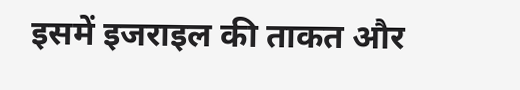इसमें इजराइल की ताकत और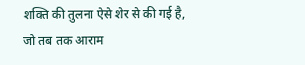शक्ति की तुलना ऐसे शेर से की गई है, जो तब तक आराम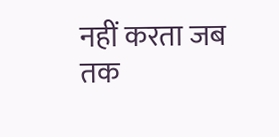नहीं करता जब तक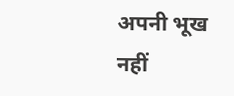अपनी भूख नहीं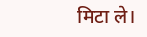मिटा ले।